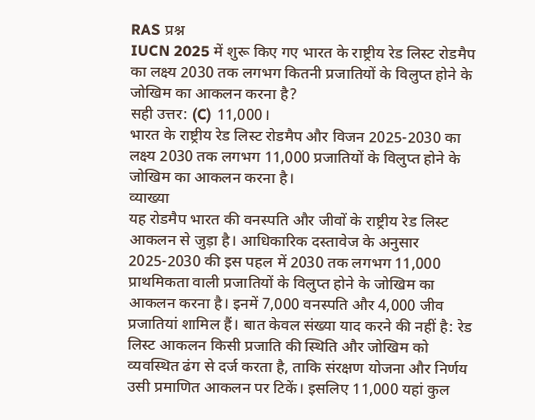RAS प्रश्न
IUCN 2025 में शुरू किए गए भारत के राष्ट्रीय रेड लिस्ट रोडमैप का लक्ष्य 2030 तक लगभग कितनी प्रजातियों के विलुप्त होने के जोखिम का आकलन करना है?
सही उत्तर: (C) 11,000।
भारत के राष्ट्रीय रेड लिस्ट रोडमैप और विजन 2025-2030 का लक्ष्य 2030 तक लगभग 11,000 प्रजातियों के विलुप्त होने के जोखिम का आकलन करना है।
व्याख्या
यह रोडमैप भारत की वनस्पति और जीवों के राष्ट्रीय रेड लिस्ट आकलन से जुड़ा है। आधिकारिक दस्तावेज के अनुसार 2025-2030 की इस पहल में 2030 तक लगभग 11,000 प्राथमिकता वाली प्रजातियों के विलुप्त होने के जोखिम का आकलन करना है। इनमें 7,000 वनस्पति और 4,000 जीव प्रजातियां शामिल हैं। बात केवल संख्या याद करने की नहीं है: रेड लिस्ट आकलन किसी प्रजाति की स्थिति और जोखिम को व्यवस्थित ढंग से दर्ज करता है, ताकि संरक्षण योजना और निर्णय उसी प्रमाणित आकलन पर टिकें। इसलिए 11,000 यहां कुल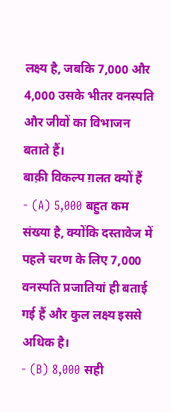लक्ष्य है, जबकि 7,000 और 4,000 उसके भीतर वनस्पति और जीवों का विभाजन बताते हैं।
बाक़ी विकल्प ग़लत क्यों हैं
- (A) 5,000 बहुत कम संख्या है, क्योंकि दस्तावेज में पहले चरण के लिए 7,000 वनस्पति प्रजातियां ही बताई गई हैं और कुल लक्ष्य इससे अधिक है।
- (B) 8,000 सही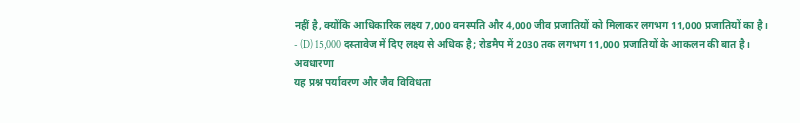नहीं है, क्योंकि आधिकारिक लक्ष्य 7,000 वनस्पति और 4,000 जीव प्रजातियों को मिलाकर लगभग 11,000 प्रजातियों का है।
- (D) 15,000 दस्तावेज में दिए लक्ष्य से अधिक है; रोडमैप में 2030 तक लगभग 11,000 प्रजातियों के आकलन की बात है।
अवधारणा
यह प्रश्न पर्यावरण और जैव विविधता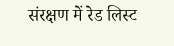संरक्षण में रेड लिस्ट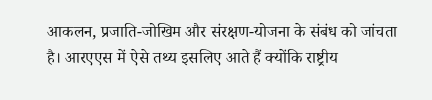आकलन, प्रजाति-जोखिम और संरक्षण-योजना के संबंध को जांचता है। आरएएस में ऐसे तथ्य इसलिए आते हैं क्योंकि राष्ट्रीय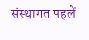संस्थागत पहलें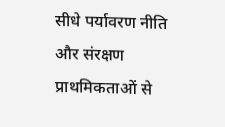सीधे पर्यावरण नीति और संरक्षण प्राथमिकताओं से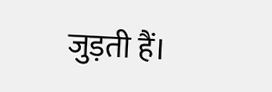जुड़ती हैं।